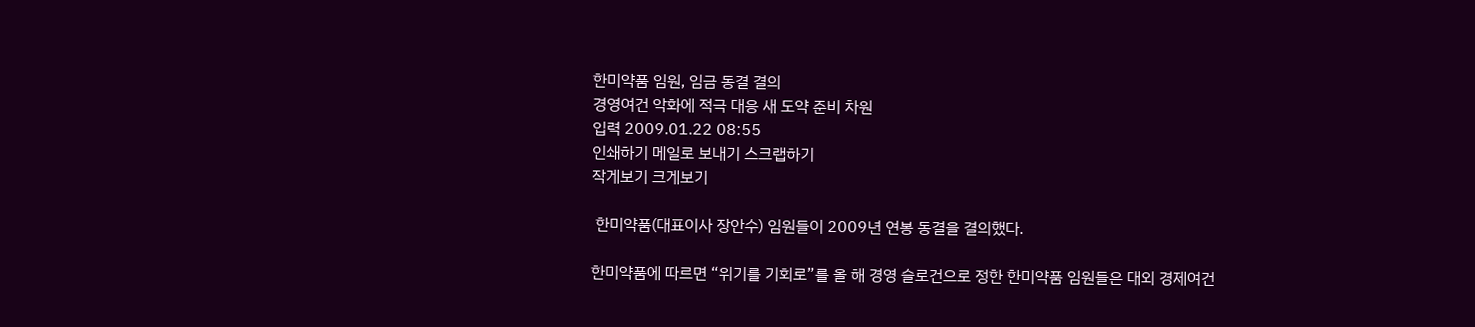한미약품 임원, 임금 동결 결의
경영여건 악화에 적극 대응 새 도약 준비 차원
입력 2009.01.22 08:55
인쇄하기 메일로 보내기 스크랩하기
작게보기 크게보기

 한미약품(대표이사 장안수) 임원들이 2009년 연봉 동결을 결의했다.

한미약품에 따르면 “위기를 기회로”를 올 해 경영 슬로건으로 정한 한미약품 임원들은 대외 경제여건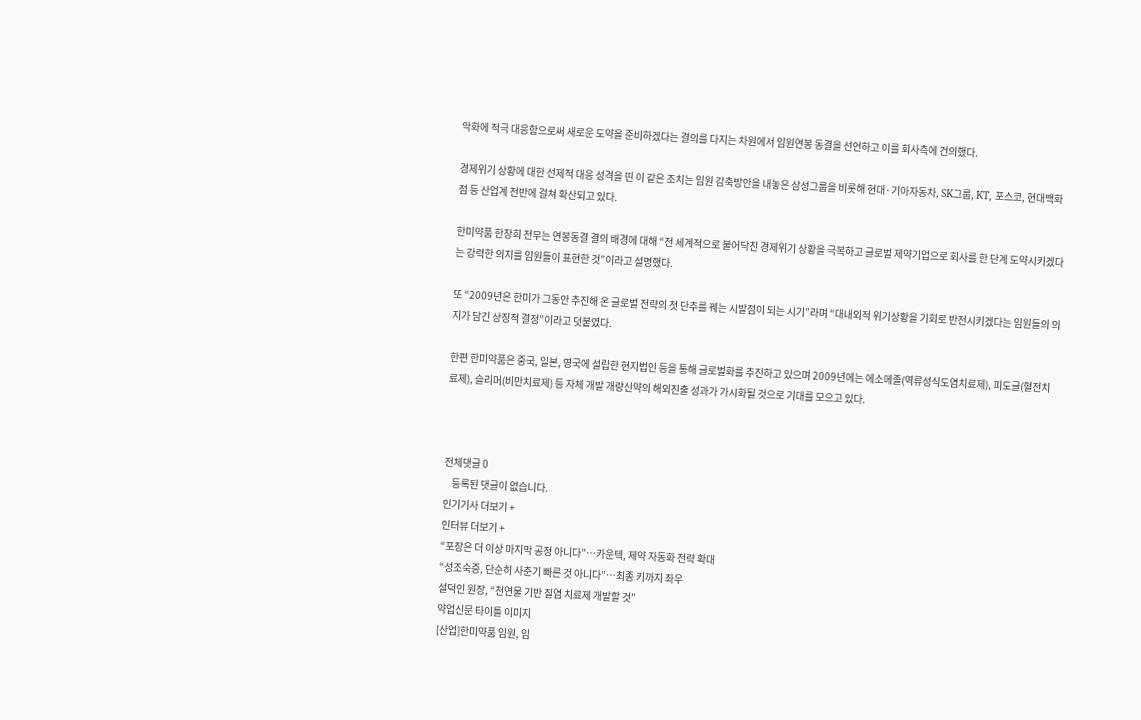악화에 적극 대응함으로써 새로운 도약을 준비하겠다는 결의를 다지는 차원에서 임원연봉 동결을 선언하고 이를 회사측에 건의했다.

경제위기 상황에 대한 선제적 대응 성격을 띤 이 같은 조치는 임원 감축방안을 내놓은 삼성그룹을 비롯해 현대·기아자동차, SK그룹, KT, 포스코, 현대백화점 등 산업계 전반에 걸쳐 확산되고 있다.

한미약품 한창희 전무는 연봉동결 결의 배경에 대해 “전 세계적으로 불어닥친 경제위기 상황을 극복하고 글로벌 제약기업으로 회사를 한 단계 도약시키겠다는 강력한 의지를 임원들이 표현한 것”이라고 설명했다.

또 “2009년은 한미가 그동안 추진해 온 글로벌 전략의 첫 단추를 꿰는 시발점이 되는 시기”라며 “대내외적 위기상황을 기회로 반전시키겠다는 임원들의 의지가 담긴 상징적 결정”이라고 덧붙였다.

한편 한미약품은 중국, 일본, 영국에 설립한 현지법인 등을 통해 글로벌화를 추진하고 있으며 2009년에는 에소메졸(역류성식도염치료제), 피도글(혈전치료제), 슬리머(비만치료제) 등 자체 개발 개량신약의 해외진출 성과가 가시화될 것으로 기대를 모으고 있다.



전체댓글 0
    등록된 댓글이 없습니다.
인기기사 더보기 +
인터뷰 더보기 +
“포장은 더 이상 마지막 공정 아니다”…카운텍, 제약 자동화 전략 확대
“성조숙증, 단순히 사춘기 빠른 것 아니다”…최종 키까지 좌우
설덕인 원장, “천연물 기반 질염 치료제 개발할 것”
약업신문 타이틀 이미지
[산업]한미약품 임원, 임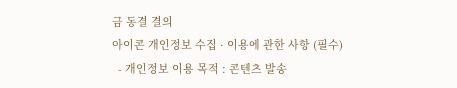금 동결 결의
아이콘 개인정보 수집 · 이용에 관한 사항 (필수)
  - 개인정보 이용 목적 : 콘텐츠 발송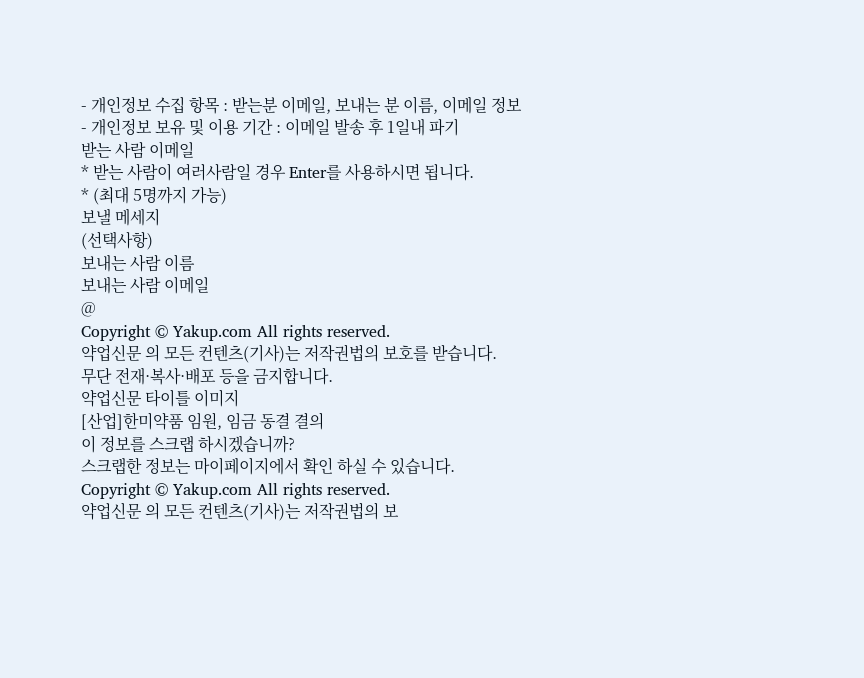- 개인정보 수집 항목 : 받는분 이메일, 보내는 분 이름, 이메일 정보
- 개인정보 보유 및 이용 기간 : 이메일 발송 후 1일내 파기
받는 사람 이메일
* 받는 사람이 여러사람일 경우 Enter를 사용하시면 됩니다.
* (최대 5명까지 가능)
보낼 메세지
(선택사항)
보내는 사람 이름
보내는 사람 이메일
@
Copyright © Yakup.com All rights reserved.
약업신문 의 모든 컨텐츠(기사)는 저작권법의 보호를 받습니다.
무단 전재·복사·배포 등을 금지합니다.
약업신문 타이틀 이미지
[산업]한미약품 임원, 임금 동결 결의
이 정보를 스크랩 하시겠습니까?
스크랩한 정보는 마이페이지에서 확인 하실 수 있습니다.
Copyright © Yakup.com All rights reserved.
약업신문 의 모든 컨텐츠(기사)는 저작권법의 보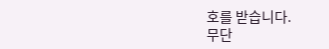호를 받습니다.
무단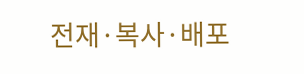전재·복사·배포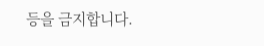등을 금지합니다.